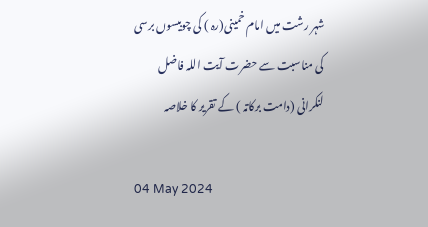شہر رشت میں امام خمینی(رہ ) کی چوبیسوں برسی کی مناسبت سے حضرت آیت اللہ فاضل لنکرانی (دامت برکاتہ ) کے تقریر کا خلاصہ

04 May 2024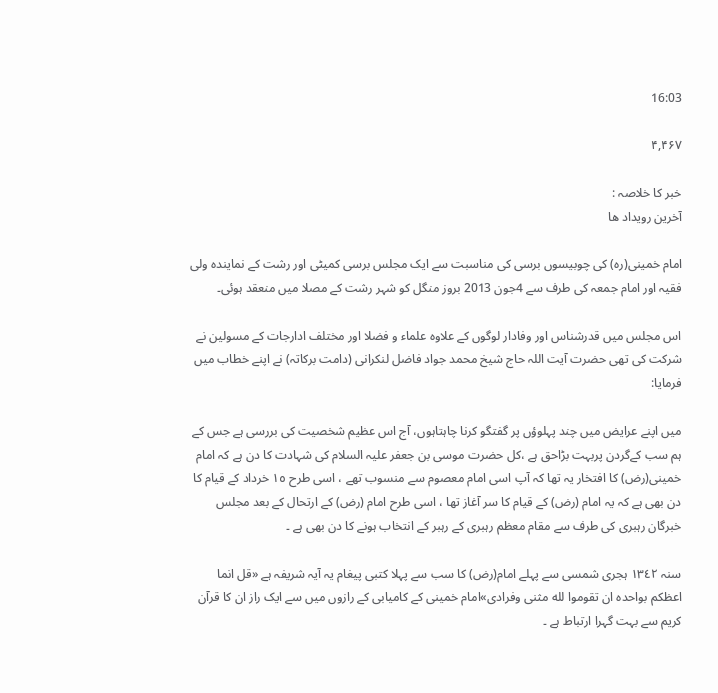16:03

۴,۴۶۷

خبر کا خلاصہ :
آخرین رویداد ها

امام خمینی(رہ) کی چوبیسوں برسی کی مناسبت سے ایک مجلس برسی کمیٹی اور رشت کے نمایندہ ولی فقیہ اور امام جمعہ کی طرف سے 4جون 2013 بروز منگل کو شہر رشت کے مصلا میں منعقد ہوئی۔

اس مجلس میں قدرشناس اور وفادار لوگوں کے علاوہ علماء و فضلا اور مختلف ادارجات کے مسولین نے شرکت کی تھی حضرت آیت اللہ حاج شیخ محمد جواد فاضل لنکرانی (دامت برکاتہ) نے اپنے خطاب میں فرمایا:

میں اپنے عرایض میں چند پہلوؤں پر گفتگو کرنا چاہتاہوں، آج اس عظیم شخصیت کی بررسی ہے جس کے ہم سب کےگردن پربہت بڑاحق ہے ،کل حضرت موسی بن جعفر علیہ السلام کی شہادت کا دن ہے کہ امام خمینی(رض) کا افتخار یہ تھا کہ آپ اسی امام معصوم سے منسوب تھے ، اسی طرح ١٥ خرداد کے قیام کا دن بھی ہے کہ یہ امام (رض) کے قیام کا سر آغاز تھا ، اسی طرح امام (رض) کے ارتحال کے بعد مجلس خبرگان رہبری کی طرف سے مقام معظم رہبری کے رہبر کے انتخاب ہونے کا دن بھی ہے ۔

سنہ ١٣٤٢ ہجری شمسی سے پہلے امام(رض) کا سب سے پہلا کتبی پیغام یہ آیہ شریفہ ہے «قل انما اعظکم بواحده ان تقوموا لله مثنی وفرادی»امام خمینی کے کامیابی کے رازوں میں سے ایک راز ان کا قرآن کریم سے بہت گہرا ارتباط ہے ۔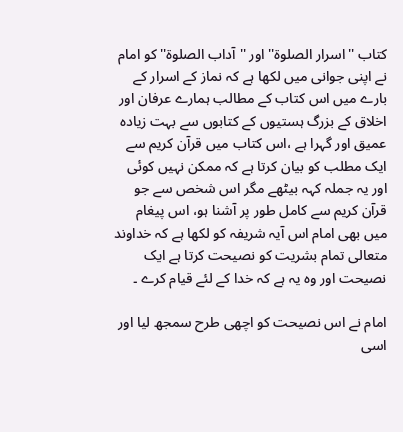کتاب ''اسرار الصلوۃ'' اور ''آداب الصلوۃ'' کو امام نے اپنی جوانی میں لکھا ہے کہ نماز کے اسرار کے بارے میں اس کتاب کے مطالب ہمارے عرفان اور اخلاق کے بزرگ ہستیوں کے کتابوں سے بہت زیادہ عمیق اور گہرا ہے ،اس کتاب میں قرآن کریم سے ایک مطلب کو بیان کرتا ہے کہ ممکن نہیں کوئی اور یہ جملہ کہہ بیٹھے مگر اس شخص سے جو قرآن کریم سے کامل طور پر آشنا ہو، اس پیغام میں بھی امام اس آیہ شریفہ کو لکھا ہے کہ خداوند متعالی تمام بشریت کو نصیحت کرتا ہے ایک نصیحت اور وہ یہ ہے کہ خدا کے لئے قیام کرے ۔

امام نے اس نصیحت کو اچھی طرح سمجھ لیا اور اسی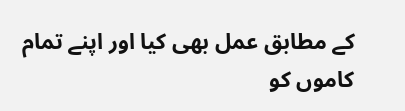کے مطابق عمل بھی کیا اور اپنے تمام کاموں کو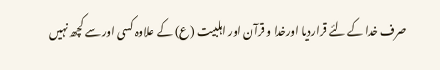صرف خدا کے لئے قراردیا اورخدا و قرآن اور اہلبیت (ع) کے علاوہ کسی اور سے کچھ نہیں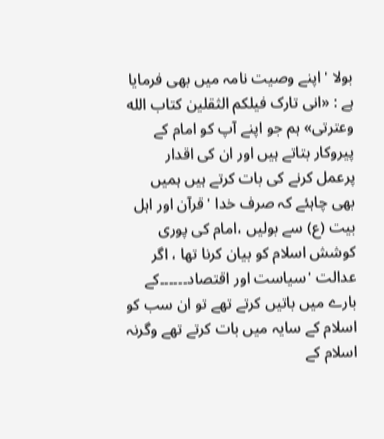بولا ' اپنے وصیت نامہ میں بھی فرمایا ہے : «انی تارک فیلکم الثقلین کتاب الله وعترتی» ہم جو اپنے آپ کو امام کے پیروکار بتاتے ہیں اور ان کی اقدار پرعمل کرنے کی بات کرتے ہیں ہمیں بھی چاہئے کہ صرف خدا 'قرآن اور اہل بیت (ع) سے بولیں ،امام کی پوری کوشش اسلام کو بیان کرنا تھا ، اگر عدالت 'سیاست اور اقتصاد۔۔۔۔۔۔کے بارے میں باتیں کرتے تھے تو ان سب کو اسلام کے سایہ میں بات کرتے تھے وگرنہ اسلام کے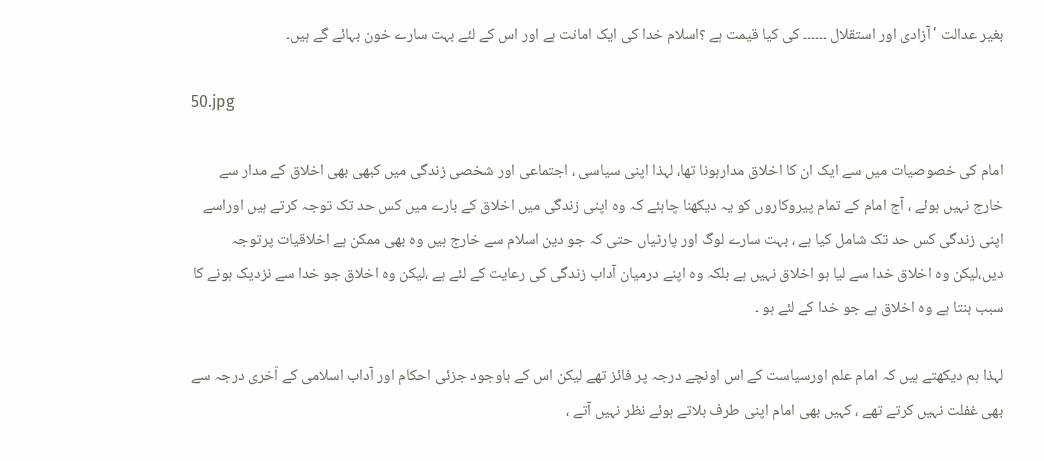بغیر عدالت 'آزادی اور استقلال ۔۔۔۔۔۔ کی کیا قیمت ہے ؟اسلام خدا کی ایک امانت ہے اور اس کے لئے بہت سارے خون بہائے گے ہیں۔

50.jpg

امام کی خصوصیات میں سے ایک ان کا اخلاق مدارہونا تھا، لہذا اپنی سیاسی ، اجتماعی اور شخصی زندگی میں کبھی بھی اخلاق کے مدار سے خارج نہیں ہوئے ، آج امام کے تمام پیروکاروں کو یہ دیکھنا چاہئے کہ وہ اپنی زندگی میں اخلاق کے بارے میں کس حد تک توجہ کرتے ہیں اوراسے اپنی زندگی کس حد تک شامل کیا ہے ، بہت سارے لوگ اور پارٹیاں حتی کہ جو دین اسلام سے خارج ہیں وہ بھی ممکن ہے اخلاقیات پرتوجہ دیں،لیکن وہ اخلاق خدا سے لیا ہو اخلاق نہیں ہے بلکہ وہ اپنے درمیان آداب زندگی کی رعایت کے لئے ہے ،لیکن وہ اخلاق جو خدا سے نزدیک ہونے کا سبب بنتا ہے وہ اخلاق ہے جو خدا کے لئے ہو ۔

لہذا ہم دیکھتے ہیں کہ امام علم اورسیاست کے اس اونچے درجہ پر فائز تھے لیکن اس کے باوجود جزئی احکام اور آداب اسلامی کے اّخری درجہ سے بھی غفلت نہیں کرتے تھے ، کہیں بھی امام اپنی طرف بلاتے ہوئے نظر نہیں آتے ،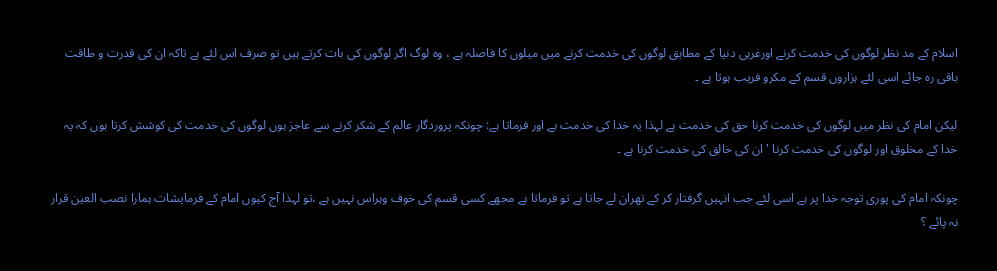اسلام کے مد نظر لوگوں کی خدمت کرنے اورغربی دنیا کے مطابق لوگوں کی خدمت کرنے میں میلوں کا فاصلہ ہے ، وہ لوگ اگر لوگوں کی بات کرتے ہیں تو صرف اس لئے ہے تاکہ ان کی قدرت و طاقت باقی رہ جائے اسی لئے ہزاروں قسم کے مکرو فریب ہوتا ہے ۔

لیکن امام کی نظر میں لوگوں کی خدمت کرنا حق کی خدمت ہے لہذا یہ خدا کی خدمت ہے اور فرماتا ہے: چونکہ پروردگار عالم کے شکر کرنے سے عاجز ہوں لوگوں کی خدمت کی کوشش کرتا ہوں کہ یہ خدا کے مخلوق اور لوگوں کی خدمت کرنا ' ان کی خالق کی خدمت کرنا ہے ۔

چونکہ امام کی پوری توجہ خدا پر ہے اسی لئے جب انہیں گرفتار کر کے تھران لے جاتا ہے تو فرماتا ہے مجھے کسی قسم کی خوف وہراس نہیں ہے ،تو لہذا آج کیوں امام کے فرمایشات ہمارا نصب العین قرار نہ پائے ؟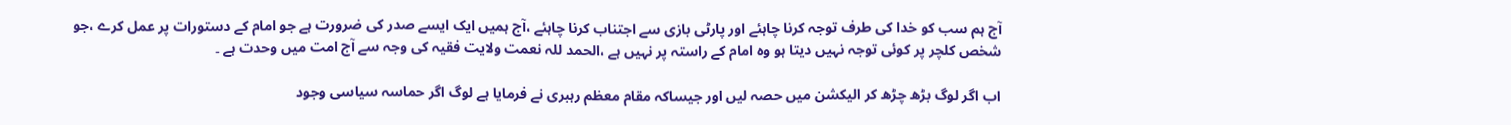آج ہم سب کو خدا کی طرف توجہ کرنا چاہئے اور پارٹی بازی سے اجتناب کرنا چاہئے ،آج ہمیں ایک ایسے صدر کی ضرورت ہے جو امام کے دستورات پر عمل کرے ،جو شخص کلچر پر کوئی توجہ نہیں دیتا ہو وہ امام کے راستہ پر نہیں ہے ،الحمد للہ نعمت ولایت فقیہ کی وجہ سے آج امت میں وحدت ہے ۔

اب اگر لوگ بڑھ چڑھ کر الیکشن میں حصہ لیں اور جیساکہ مقام معظم رہبری نے فرمایا ہے لوگ اگر حماسہ سیاسی وجود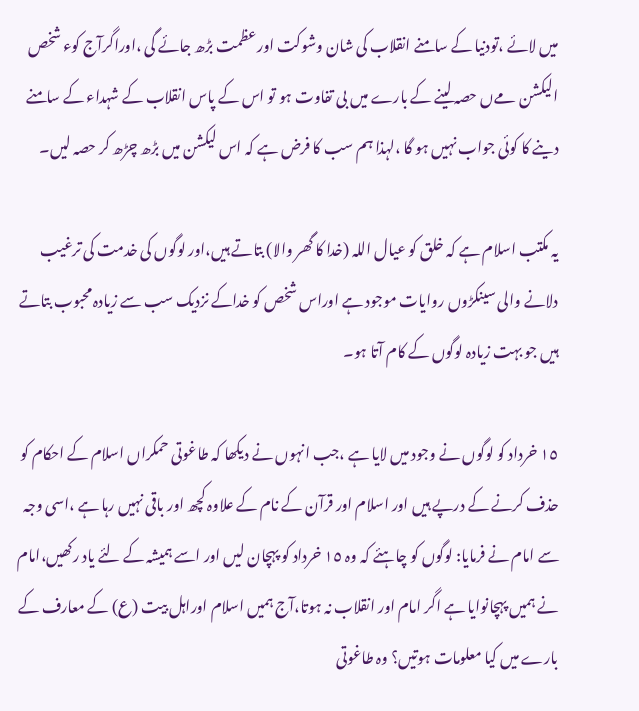میں لائے ،تودنیا کے سامنے انقلاب کی شان وشوکت اور عظمت بڑھ جائے گی ،اوراگرآج کوء شخص الیکشن مےں حصہ لینے کے بارے میں بی تفاوت ہو تو اس کے پاس انقلاب کے شہداء کے سامنے دینے کا کوئی جواب نہیں ہو گا ،لہذا ہم سب کا فرض ہے کہ اس لیکشن میں بڑھ چڑھ کر حصہ لیں۔

یہ مکتب اسلام ہے کہ خلق کو عیال اللہ (خدا کا گھر والا) بتاتے ہیں،اور لوگوں کی خدمت کی ترغیب دلانے والی سینکڑوں روایات موجود ہے اوراس شخص کو خداکے نزدیک سب سے زیادہ محبوب بتاتے ہیں جو بہت زیادہ لوگوں کے کام آتا ہو۔

١٥ خرداد کو لوگوں نے وجود میں لایا ہے ،جب انہوں نے دیکھا کہ طاغوتی حمکراں اسلام کے احکام کو حذف کرنے کے درپے ہیں اور اسلام اور قرآن کے نام کے علاوہ کچھ اور باقی نہیں رہا ہے ،اسی وجہ سے امام نے فرمایا: لوگوں کو چاہئے کہ وہ ١٥ خرداد کو پہچان لیں اور اسے ہمیشہ کے لئے یاد رکھیں،امام نے ہمیں پہچانوایا ہے اگر امام اور انقلاب نہ ہوتا،آج ہمیں اسلام اوراہل بیت (ع) کے معارف کے بارے میں کیا معلومات ہوتیں؟ وہ طاغوتی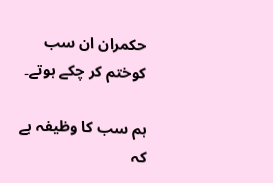حکمران ان سب کوختم کر چکے ہوتے۔

ہم سب کا وظیفہ ہے کہ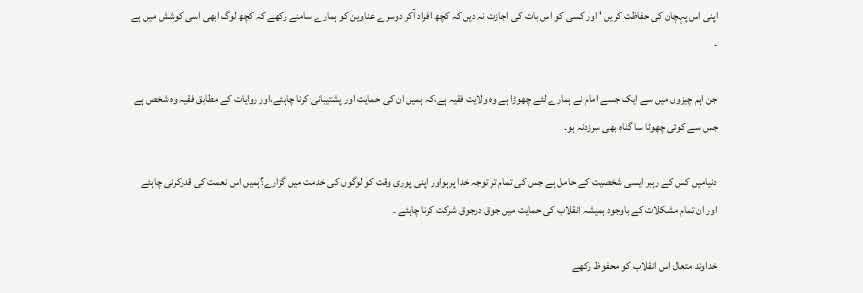اپنی اس پہچان کی حفاظت کریں ' اور کسی کو اس بات کی اجازت نہ دیں کہ کچھ افراد آکر دوسرے عناوین کو ہمارے سامنے رکھے کہ کچھ لوگ ابھی اسی کوشش میں ہے ۔

جن اہم چیزوں میں سے ایک جسے امام نے ہمارے لئے چھوڑا ہے وہ ولایت فقیہ ہے،کہ ہمیں ان کی حمایت اور پشتیبانی کرنا چاہئے،اور روایات کے مطابق فقیہ وہ شخص ہے جس سے کوئی چھوٹا سا گناہ بھی سرزدنہ ہو۔

دنیامیں کس کے رہبر ایسی شخصیت کے حامل ہے جس کی تمام تر توجہ خدا پرہواور اپنی پوری وقت کو لوگوں کی خدمت میں گزارے؟ہمیں اس نعمت کی قدرکرنی چاہئے اور ان تمام مشکلات کے باوجود ہمیشہ انقلاب کی حمایت میں جوق درجوق شرکت کرنا چاہئے ۔

خداوند متعال اس انقلاب کو محفوظ رکھے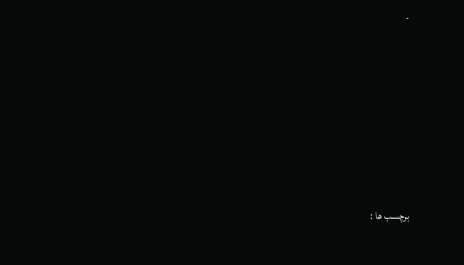۔










برچسب ها :